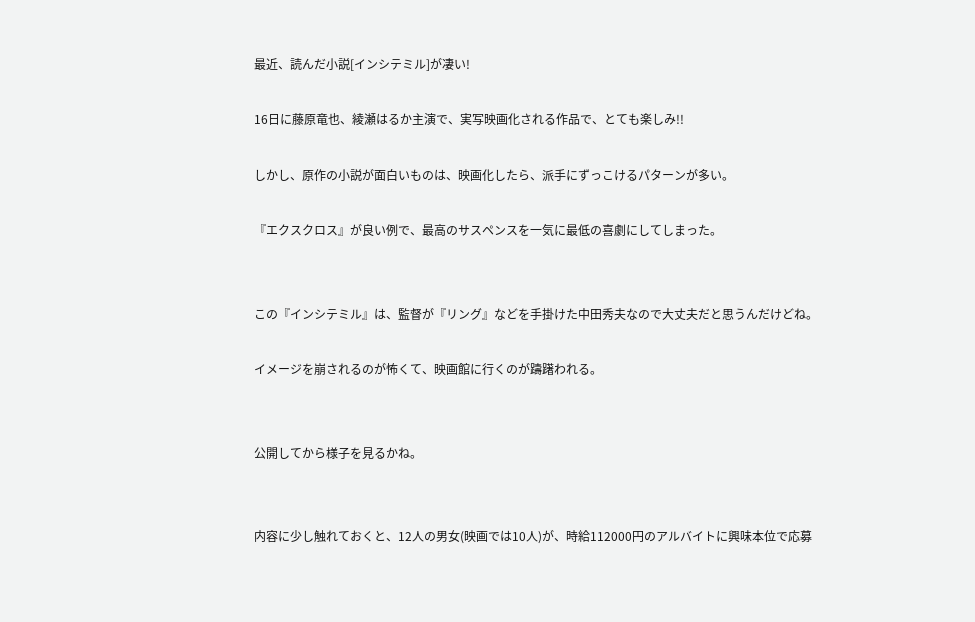最近、読んだ小説[インシテミル]が凄い!

16日に藤原竜也、綾瀬はるか主演で、実写映画化される作品で、とても楽しみ!!

しかし、原作の小説が面白いものは、映画化したら、派手にずっこけるパターンが多い。

『エクスクロス』が良い例で、最高のサスペンスを一気に最低の喜劇にしてしまった。


この『インシテミル』は、監督が『リング』などを手掛けた中田秀夫なので大丈夫だと思うんだけどね。

イメージを崩されるのが怖くて、映画館に行くのが躊躇われる。


公開してから様子を見るかね。


内容に少し触れておくと、12人の男女(映画では10人)が、時給112000円のアルバイトに興味本位で応募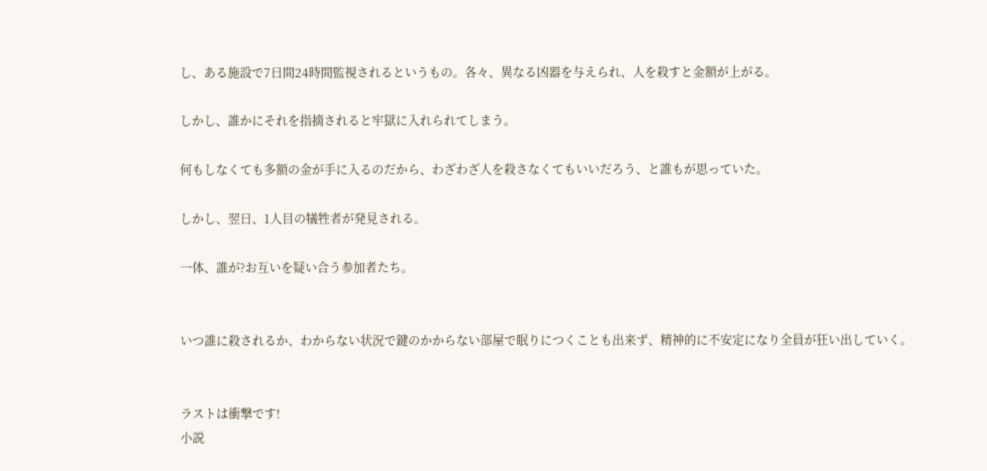し、ある施設で7日間24時間監視されるというもの。各々、異なる凶器を与えられ、人を殺すと金額が上がる。

しかし、誰かにそれを指摘されると牢獄に入れられてしまう。

何もしなくても多額の金が手に入るのだから、わざわざ人を殺さなくてもいいだろう、と誰もが思っていた。

しかし、翌日、1人目の犠牲者が発見される。

一体、誰が?お互いを疑い合う参加者たち。


いつ誰に殺されるか、わからない状況で鍵のかからない部屋で眠りにつくことも出来ず、精神的に不安定になり全員が狂い出していく。


ラストは衝撃です!
小説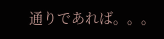通りであれば。。。